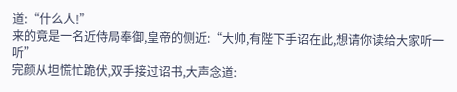道:“什么人!”
来的竟是一名近侍局奉御,皇帝的侧近:“大帅,有陛下手诏在此,想请你读给大家听一听”
完颜从坦慌忙跪伏,双手接过诏书,大声念道: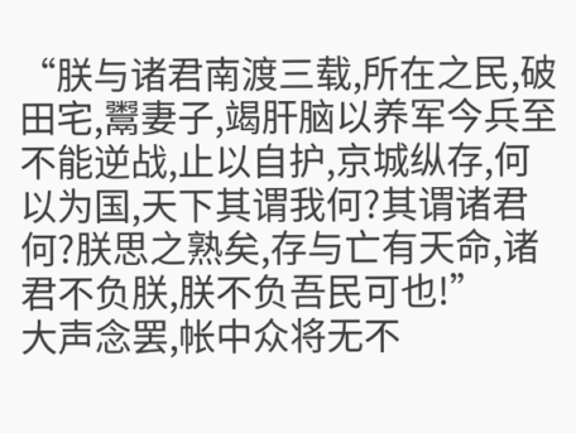“朕与诸君南渡三载,所在之民,破田宅,鬻妻子,竭肝脑以养军今兵至不能逆战,止以自护,京城纵存,何以为国,天下其谓我何?其谓诸君何?朕思之熟矣,存与亡有天命,诸君不负朕,朕不负吾民可也!”
大声念罢,帐中众将无不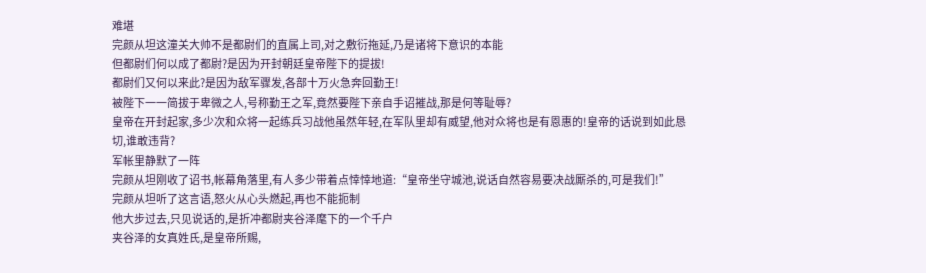难堪
完颜从坦这潼关大帅不是都尉们的直属上司,对之敷衍拖延,乃是诸将下意识的本能
但都尉们何以成了都尉?是因为开封朝廷皇帝陛下的提拔!
都尉们又何以来此?是因为敌军骤发,各部十万火急奔回勤王!
被陛下一一简拔于卑微之人,号称勤王之军,竟然要陛下亲自手诏摧战,那是何等耻辱?
皇帝在开封起家,多少次和众将一起练兵习战他虽然年轻,在军队里却有威望,他对众将也是有恩惠的!皇帝的话说到如此恳切,谁敢违背?
军帐里静默了一阵
完颜从坦刚收了诏书,帐幕角落里,有人多少带着点悻悻地道:“皇帝坐守城池,说话自然容易要决战厮杀的,可是我们!”
完颜从坦听了这言语,怒火从心头燃起,再也不能扼制
他大步过去,只见说话的,是折冲都尉夹谷泽麾下的一个千户
夹谷泽的女真姓氏,是皇帝所赐,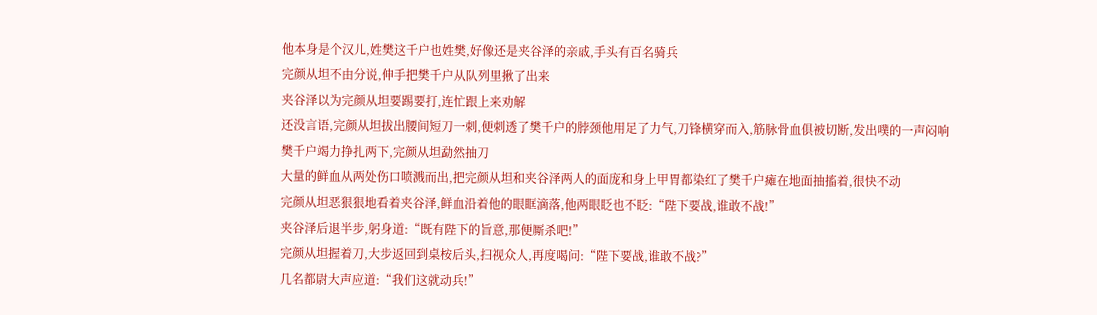他本身是个汉儿,姓樊这千户也姓樊,好像还是夹谷泽的亲戚,手头有百名骑兵
完颜从坦不由分说,伸手把樊千户从队列里揪了出来
夹谷泽以为完颜从坦要踢要打,连忙跟上来劝解
还没言语,完颜从坦拔出腰间短刀一刺,便刺透了樊千户的脖颈他用足了力气,刀锋横穿而入,筋脉骨血俱被切断,发出噗的一声闷响
樊千户竭力挣扎两下,完颜从坦勐然抽刀
大量的鲜血从两处伤口喷溅而出,把完颜从坦和夹谷泽两人的面庞和身上甲胃都染红了樊千户瘫在地面抽搐着,很快不动
完颜从坦恶狠狠地看着夹谷泽,鲜血沿着他的眼眶滴落,他两眼眨也不眨:“陛下要战,谁敢不战!”
夹谷泽后退半步,躬身道:“既有陛下的旨意,那便厮杀吧!”
完颜从坦握着刀,大步返回到桌桉后头,扫视众人,再度喝问:“陛下要战,谁敢不战?”
几名都尉大声应道:“我们这就动兵!”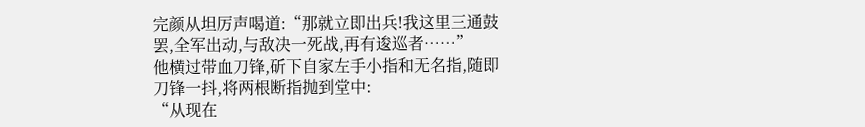完颜从坦厉声喝道:“那就立即出兵!我这里三通鼓罢,全军出动,与敌决一死战,再有逡巡者……”
他横过带血刀锋,斫下自家左手小指和无名指,随即刀锋一抖,将两根断指抛到堂中:
“从现在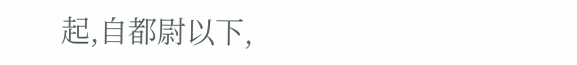起,自都尉以下,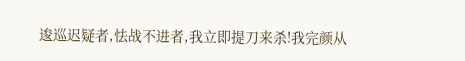逡巡迟疑者,怯战不进者,我立即提刀来杀!我完颜从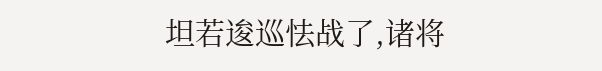坦若逡巡怯战了,诸将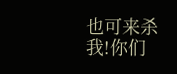也可来杀我!你们